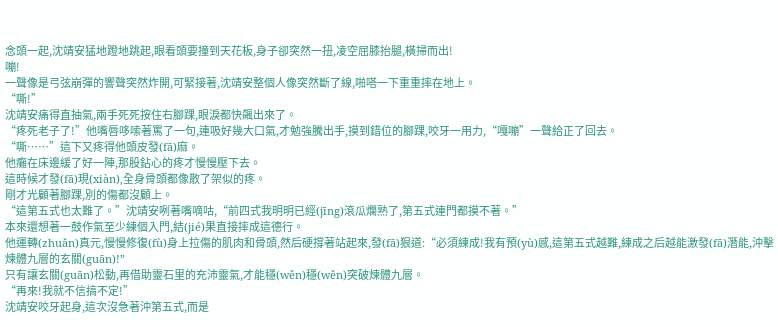念頭一起,沈靖安猛地蹬地跳起,眼看頭要撞到天花板,身子卻突然一扭,凌空屈膝抬腿,橫掃而出!
嘣!
一聲像是弓弦崩彈的響聲突然炸開,可緊接著,沈靖安整個人像突然斷了線,啪嗒一下重重摔在地上。
“嘶!”
沈靖安痛得直抽氣,兩手死死按住右腳踝,眼淚都快飆出來了。
“疼死老子了!”他嘴唇哆嗦著罵了一句,連吸好幾大口氣,才勉強騰出手,摸到錯位的腳踝,咬牙一用力,“嘎嘣”一聲給正了回去。
“嘶……”這下又疼得他頭皮發(fā)麻。
他癱在床邊緩了好一陣,那股鉆心的疼才慢慢壓下去。
這時候才發(fā)現(xiàn),全身骨頭都像散了架似的疼。
剛才光顧著腳踝,別的傷都沒顧上。
“這第五式也太難了。”沈靖安咧著嘴嘀咕,“前四式我明明已經(jīng)滾瓜爛熟了,第五式連門都摸不著。”
本來還想著一鼓作氣至少練個入門,結(jié)果直接摔成這德行。
他運轉(zhuǎn)真元,慢慢修復(fù)身上拉傷的肌肉和骨頭,然后硬撐著站起來,發(fā)狠道:“必須練成!我有預(yù)感,這第五式越難,練成之后越能激發(fā)潛能,沖擊煉體九層的玄關(guān)!”
只有讓玄關(guān)松動,再借助靈石里的充沛靈氣,才能穩(wěn)穩(wěn)突破煉體九層。
“再來!我就不信搞不定!”
沈靖安咬牙起身,這次沒急著沖第五式,而是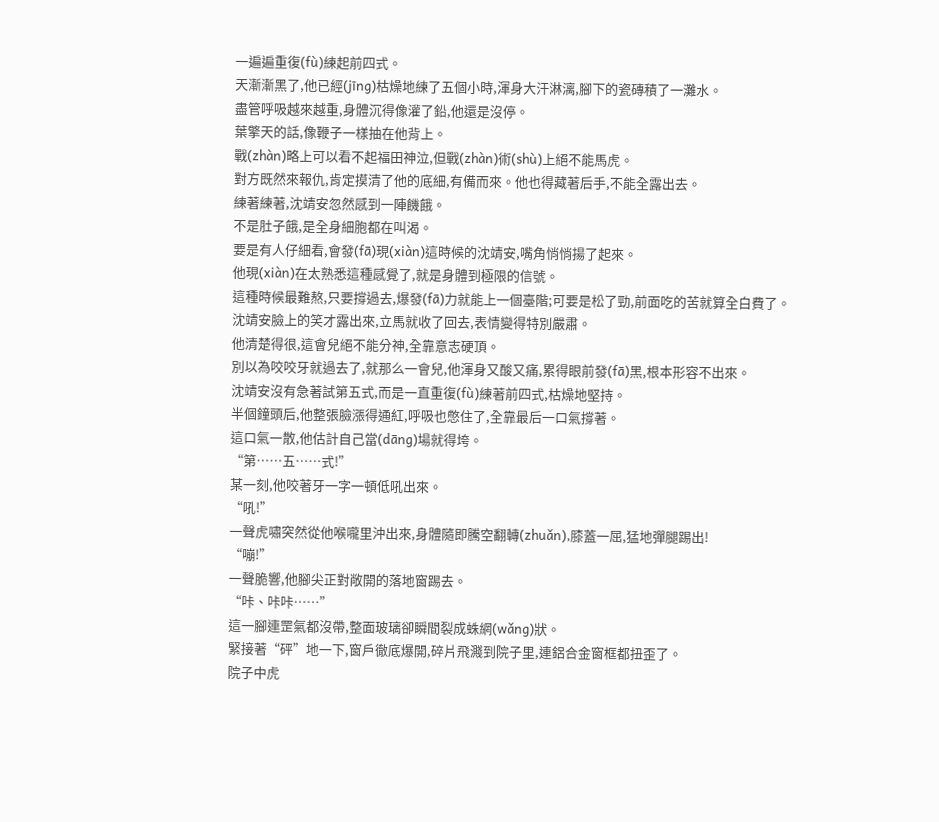一遍遍重復(fù)練起前四式。
天漸漸黑了,他已經(jīng)枯燥地練了五個小時,渾身大汗淋漓,腳下的瓷磚積了一灘水。
盡管呼吸越來越重,身體沉得像灌了鉛,他還是沒停。
葉擎天的話,像鞭子一樣抽在他背上。
戰(zhàn)略上可以看不起福田神泣,但戰(zhàn)術(shù)上絕不能馬虎。
對方既然來報仇,肯定摸清了他的底細,有備而來。他也得藏著后手,不能全露出去。
練著練著,沈靖安忽然感到一陣饑餓。
不是肚子餓,是全身細胞都在叫渴。
要是有人仔細看,會發(fā)現(xiàn)這時候的沈靖安,嘴角悄悄揚了起來。
他現(xiàn)在太熟悉這種感覺了,就是身體到極限的信號。
這種時候最難熬,只要撐過去,爆發(fā)力就能上一個臺階;可要是松了勁,前面吃的苦就算全白費了。
沈靖安臉上的笑才露出來,立馬就收了回去,表情變得特別嚴肅。
他清楚得很,這會兒絕不能分神,全靠意志硬頂。
別以為咬咬牙就過去了,就那么一會兒,他渾身又酸又痛,累得眼前發(fā)黑,根本形容不出來。
沈靖安沒有急著試第五式,而是一直重復(fù)練著前四式,枯燥地堅持。
半個鐘頭后,他整張臉漲得通紅,呼吸也憋住了,全靠最后一口氣撐著。
這口氣一散,他估計自己當(dāng)場就得垮。
“第……五……式!”
某一刻,他咬著牙一字一頓低吼出來。
“吼!”
一聲虎嘯突然從他喉嚨里沖出來,身體隨即騰空翻轉(zhuǎn),膝蓋一屈,猛地彈腿踢出!
“嘣!”
一聲脆響,他腳尖正對敞開的落地窗踢去。
“咔、咔咔……”
這一腳連罡氣都沒帶,整面玻璃卻瞬間裂成蛛網(wǎng)狀。
緊接著“砰”地一下,窗戶徹底爆開,碎片飛濺到院子里,連鋁合金窗框都扭歪了。
院子中虎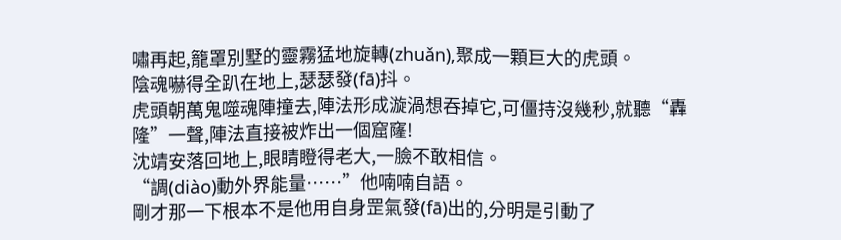嘯再起,籠罩別墅的靈霧猛地旋轉(zhuǎn),聚成一顆巨大的虎頭。
陰魂嚇得全趴在地上,瑟瑟發(fā)抖。
虎頭朝萬鬼噬魂陣撞去,陣法形成漩渦想吞掉它,可僵持沒幾秒,就聽“轟隆”一聲,陣法直接被炸出一個窟窿!
沈靖安落回地上,眼睛瞪得老大,一臉不敢相信。
“調(diào)動外界能量……”他喃喃自語。
剛才那一下根本不是他用自身罡氣發(fā)出的,分明是引動了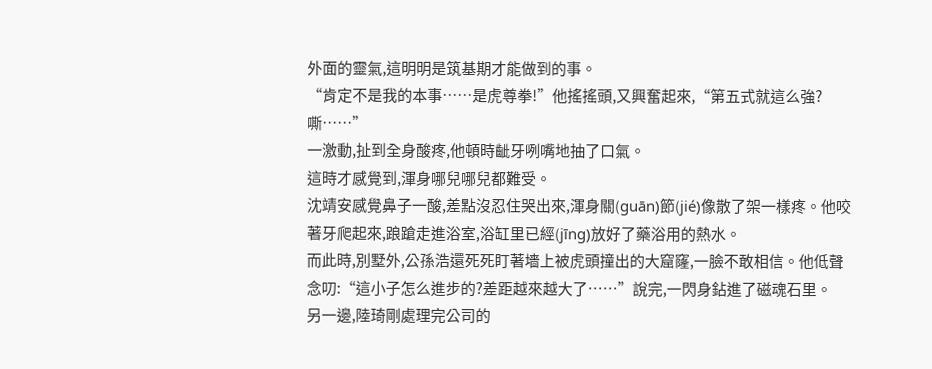外面的靈氣,這明明是筑基期才能做到的事。
“肯定不是我的本事……是虎尊拳!”他搖搖頭,又興奮起來,“第五式就這么強?嘶……”
一激動,扯到全身酸疼,他頓時齜牙咧嘴地抽了口氣。
這時才感覺到,渾身哪兒哪兒都難受。
沈靖安感覺鼻子一酸,差點沒忍住哭出來,渾身關(guān)節(jié)像散了架一樣疼。他咬著牙爬起來,踉蹌走進浴室,浴缸里已經(jīng)放好了藥浴用的熱水。
而此時,別墅外,公孫浩還死死盯著墻上被虎頭撞出的大窟窿,一臉不敢相信。他低聲念叨:“這小子怎么進步的?差距越來越大了……”說完,一閃身鉆進了磁魂石里。
另一邊,陸琦剛處理完公司的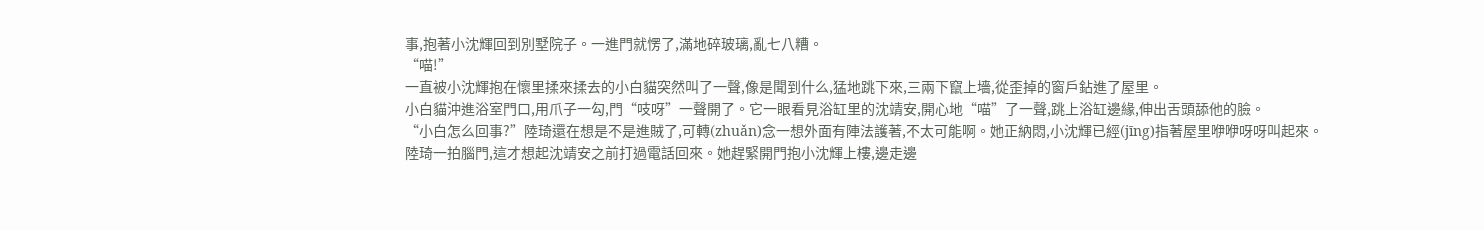事,抱著小沈輝回到別墅院子。一進門就愣了,滿地碎玻璃,亂七八糟。
“喵!”
一直被小沈輝抱在懷里揉來揉去的小白貓突然叫了一聲,像是聞到什么,猛地跳下來,三兩下竄上墻,從歪掉的窗戶鉆進了屋里。
小白貓沖進浴室門口,用爪子一勾,門“吱呀”一聲開了。它一眼看見浴缸里的沈靖安,開心地“喵”了一聲,跳上浴缸邊緣,伸出舌頭舔他的臉。
“小白怎么回事?”陸琦還在想是不是進賊了,可轉(zhuǎn)念一想外面有陣法護著,不太可能啊。她正納悶,小沈輝已經(jīng)指著屋里咿咿呀呀叫起來。
陸琦一拍腦門,這才想起沈靖安之前打過電話回來。她趕緊開門抱小沈輝上樓,邊走邊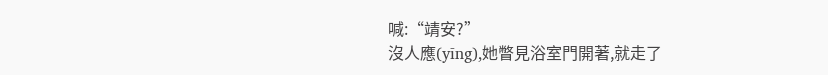喊:“靖安?”
沒人應(yīng),她瞥見浴室門開著,就走了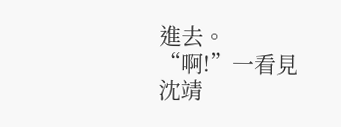進去。
“啊!”一看見沈靖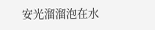安光溜溜泡在水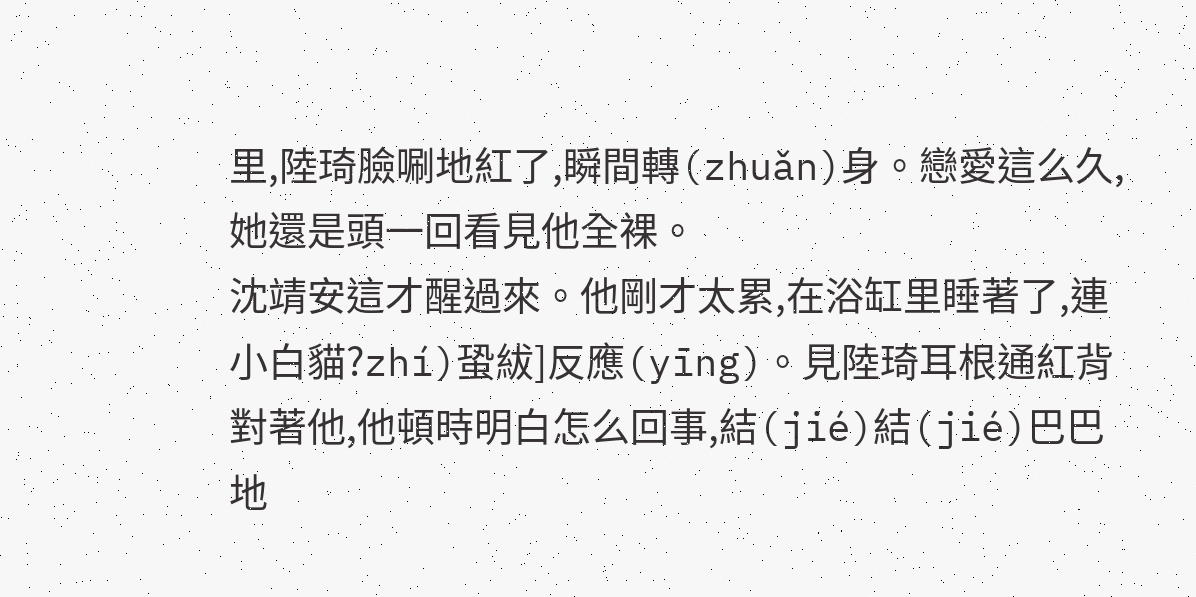里,陸琦臉唰地紅了,瞬間轉(zhuǎn)身。戀愛這么久,她還是頭一回看見他全裸。
沈靖安這才醒過來。他剛才太累,在浴缸里睡著了,連小白貓?zhí)蛩紱]反應(yīng)。見陸琦耳根通紅背對著他,他頓時明白怎么回事,結(jié)結(jié)巴巴地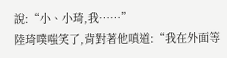說:“小、小琦,我……”
陸琦噗嗤笑了,背對著他嗔道:“我在外面等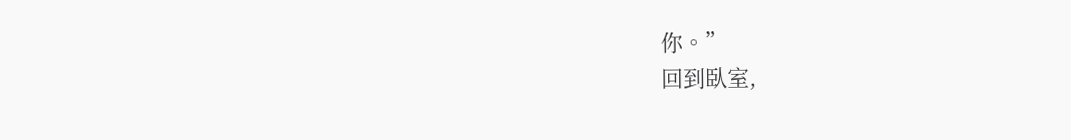你。”
回到臥室,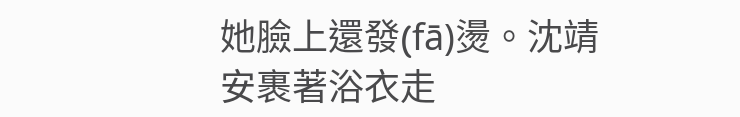她臉上還發(fā)燙。沈靖安裹著浴衣走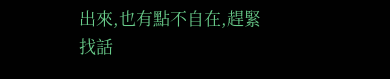出來,也有點不自在,趕緊找話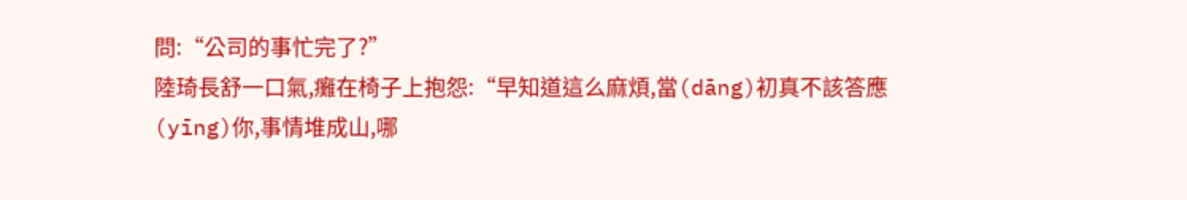問:“公司的事忙完了?”
陸琦長舒一口氣,癱在椅子上抱怨:“早知道這么麻煩,當(dāng)初真不該答應(yīng)你,事情堆成山,哪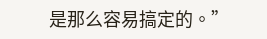是那么容易搞定的。”